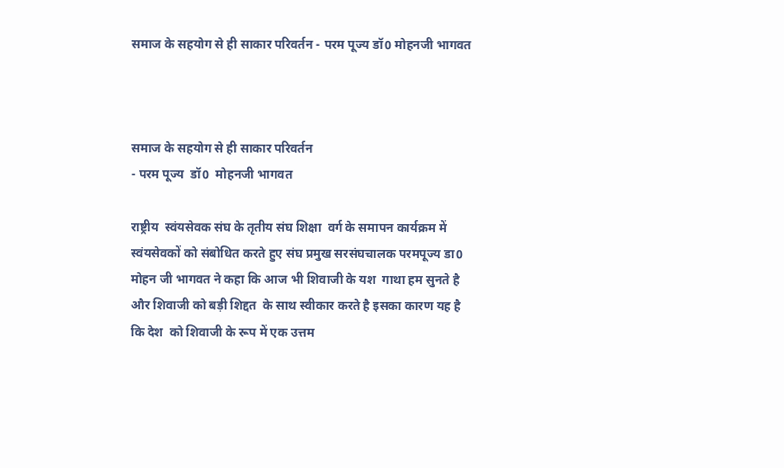समाज के सहयोग से ही साकार परिवर्तन - परम पूज्य डॉ0 मोहनजी भागवत



समाज के सहयोग से ही साकार परिवर्तन
- परम पूज्य  डॉ0  मोहनजी भागवत

राष्ट्रीय  स्वंयसेवक संघ के तृतीय संघ शिक्षा  वर्ग के समापन कार्यक्रम में स्वंयसेवकों को संबोधित करते हुए संघ प्रमुख सरसंघचालक परमपूज्य डा0 मोहन जी भागवत ने कहा कि आज भी शिवाजी के यश  गाथा हम सुनते है और शिवाजी को बड़ी शिद्दत  के साथ स्वीकार करते है इसका कारण यह है कि देश  को शिवाजी के रूप में एक उत्तम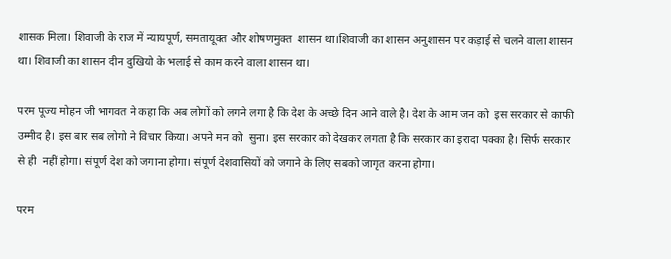शासक मिला। शिवाजी के राज में न्यायपूर्ण, समतायूक्त और शोषणमुक्त  शासन था।शिवाजी का शासन अनुशासन पर कड़ाई से चलने वाला शासन था। शिवाजी का शासन दीन दुखियो के भलाई से काम करने वाला शासन था।

परम पूज्य मोहन जी भागवत ने कहा कि अब लोगों को लगने लगा है कि देश के अच्छे दिन आने वाले है। देश के आम जन को  इस सरकार से काफी उम्मीद है। इस बार सब लोगो ने विचार किया। अपने मन को  सुना। इस सरकार को देखकर लगता है कि सरकार का इरादा पक्का है। सिर्फ सरकार से ही  नहीं होगा। संपूर्ण देश को जगाना होगा। संपूर्ण देशवासियों को जगाने के लिए सबको जागृत करना होगा।

परम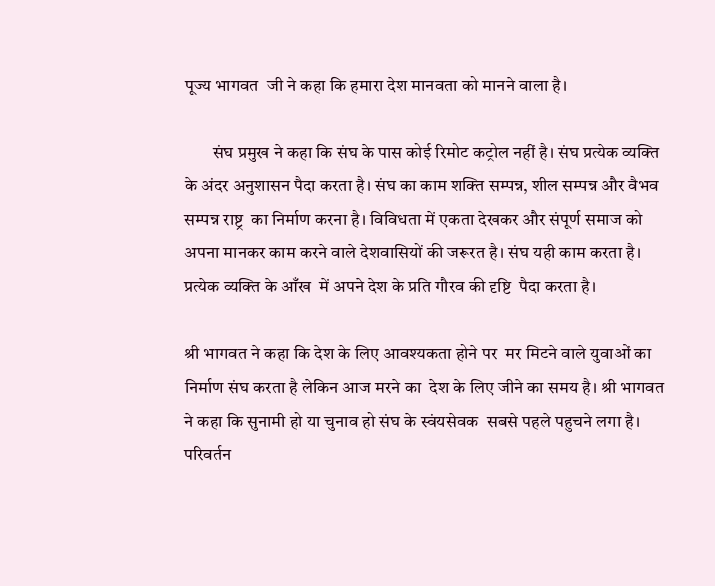पूज्य भागवत  जी ने कहा कि हमारा देश मानवता को मानने वाला है।

        संघ प्रमुख ने कहा कि संघ के पास कोई रिमोट कट्रोल नहीं है। संघ प्रत्येक व्यक्ति के अंदर अनुशासन पैदा करता है। संघ का काम शक्ति सम्पन्न, शील सम्पन्न और वैभव सम्पन्न राष्ट्र  का निर्माण करना है। विविधता में एकता देखकर और संपूर्ण समाज को अपना मानकर काम करने वाले देशवासियों की जरूरत है। संघ यही काम करता है। प्रत्येक व्यक्ति के आँख  में अपने देश के प्रति गौरव की दृष्टि  पैदा करता है।

श्री भागवत ने कहा कि देश के लिए आवश्यकता होने पर  मर मिटने वाले युवाओं का निर्माण संघ करता है लेकिन आज मरने का  देश के लिए जीने का समय है। श्री भागवत ने कहा कि सुनामी हो या चुनाव हो संघ के स्वंयसेवक  सबसे पहले पहुचने लगा है। परिवर्तन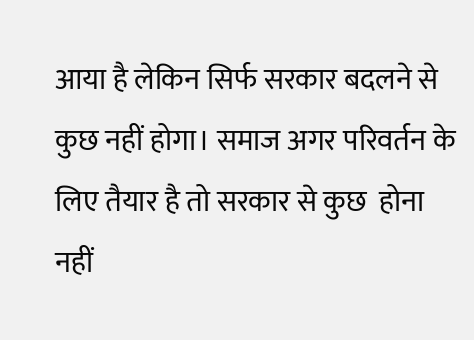आया है लेकिन सिर्फ सरकार बदलने से कुछ नहीं होगा। समाज अगर परिवर्तन के लिए तैयार है तो सरकार से कुछ  होना नहीं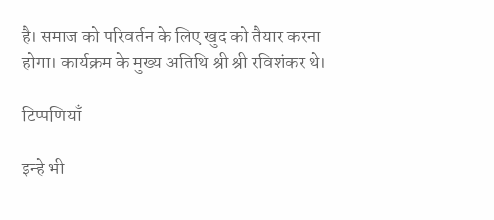है। समाज को परिवर्तन के लिए खुद को तैयार करना होगा। कार्यक्रम के मुख्य अतिथि श्री श्री रविशंकर थे।

टिप्पणियाँ

इन्हे भी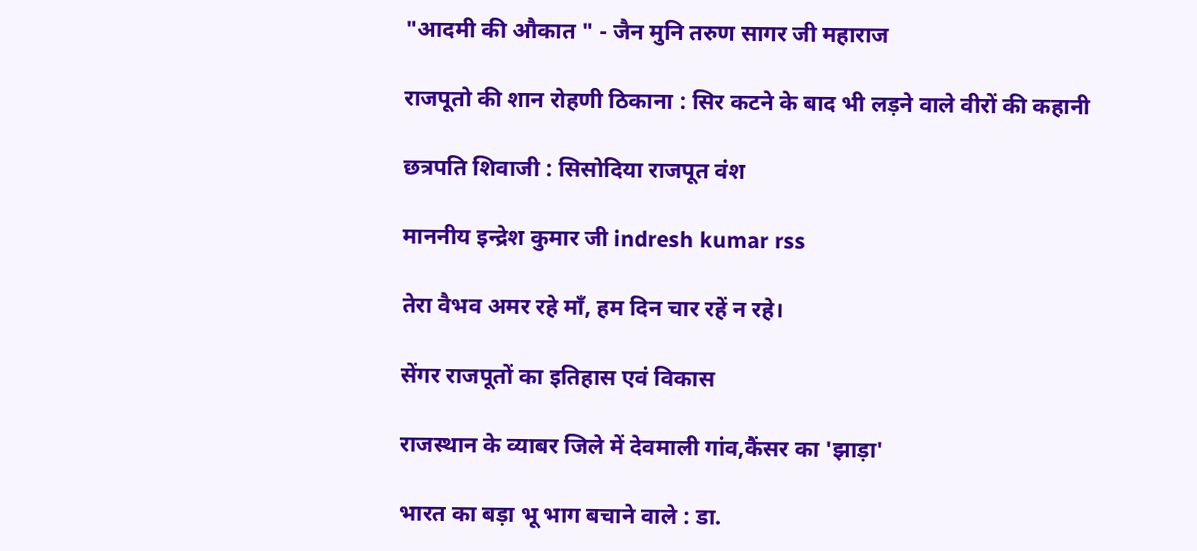"आदमी की औकात " - जैन मुनि तरुण सागर जी महाराज

राजपूतो की शान रोहणी ठिकाना : सिर कटने के बाद भी लड़ने वाले वीरों की कहानी

छत्रपति शिवाजी : सिसोदिया राजपूत वंश

माननीय इन्द्रेश कुमार जी indresh kumar rss

तेरा वैभव अमर रहे माँ, हम दिन चार रहें न रहे।

सेंगर राजपूतों का इतिहास एवं विकास

राजस्थान के व्याबर जिले में देवमाली गांव,कैंसर का 'झाड़ा'

भारत का बड़ा भू भाग बचाने वाले : डा.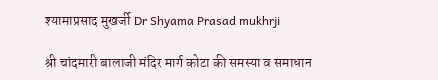श्यामाप्रसाद मुखर्जी Dr Shyama Prasad mukhrji

श्री चांदमारी बालाजी मंदिर मार्ग कोटा की समस्या व समाधान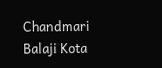Chandmari Balaji Kota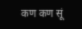कण कण सूं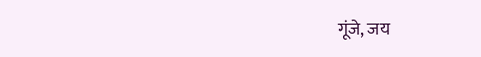गूंजे, जय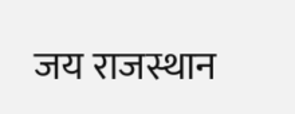जय राजस्थान